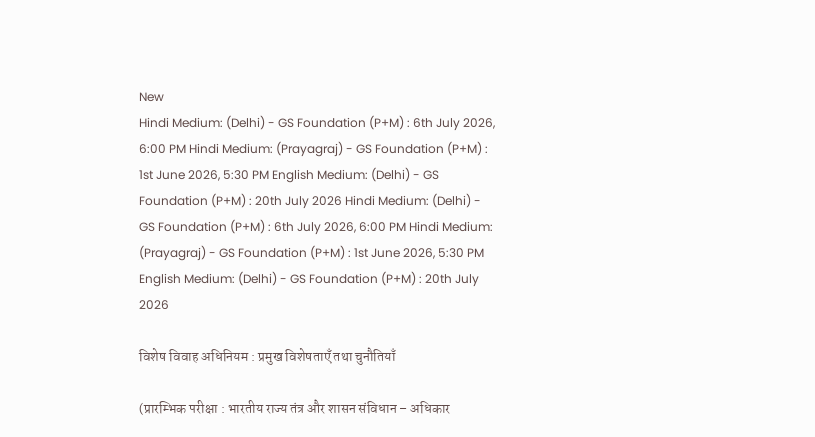New
Hindi Medium: (Delhi) - GS Foundation (P+M) : 6th July 2026, 6:00 PM Hindi Medium: (Prayagraj) - GS Foundation (P+M) : 1st June 2026, 5:30 PM English Medium: (Delhi) - GS Foundation (P+M) : 20th July 2026 Hindi Medium: (Delhi) - GS Foundation (P+M) : 6th July 2026, 6:00 PM Hindi Medium: (Prayagraj) - GS Foundation (P+M) : 1st June 2026, 5:30 PM English Medium: (Delhi) - GS Foundation (P+M) : 20th July 2026

विशेष विवाह अधिनियम : प्रमुख विशेषताएँ तथा चुनौतियाँ

(प्रारम्भिक परीक्षा : भारतीय राज्य तंत्र और शासन संविधान – अधिकार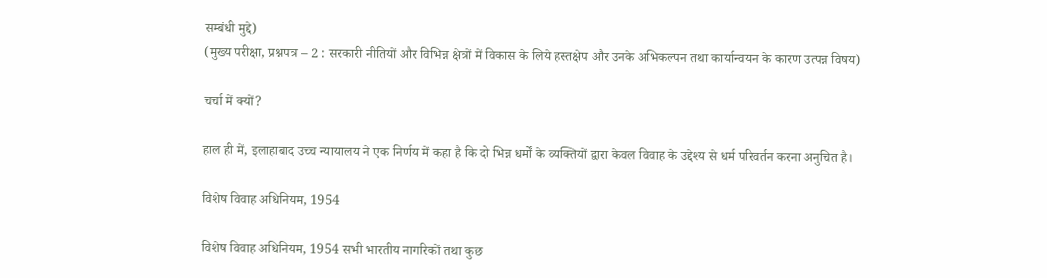सम्बंधी मुद्दे)
(मुख्य परीक्षा, प्रश्नपत्र – 2 : सरकारी नीतियों और विभिन्न क्षेत्रों में विकास के लिये हस्तक्षेप और उनके अभिकल्पन तथा कार्यान्वयन के कारण उत्पन्न विषय)

चर्चा में क्यों?

हाल ही में, इलाहाबाद उच्च न्यायालय ने एक निर्णय में कहा है कि दो भिन्न धर्मों के व्यक्तियों द्वारा केवल विवाह के उद्देश्य से धर्म परिवर्तन करना अनुचित है।

विशेष विवाह अधिनियम, 1954

विशेष विवाह अधिनियम, 1954 सभी भारतीय नागरिकों तथा कुछ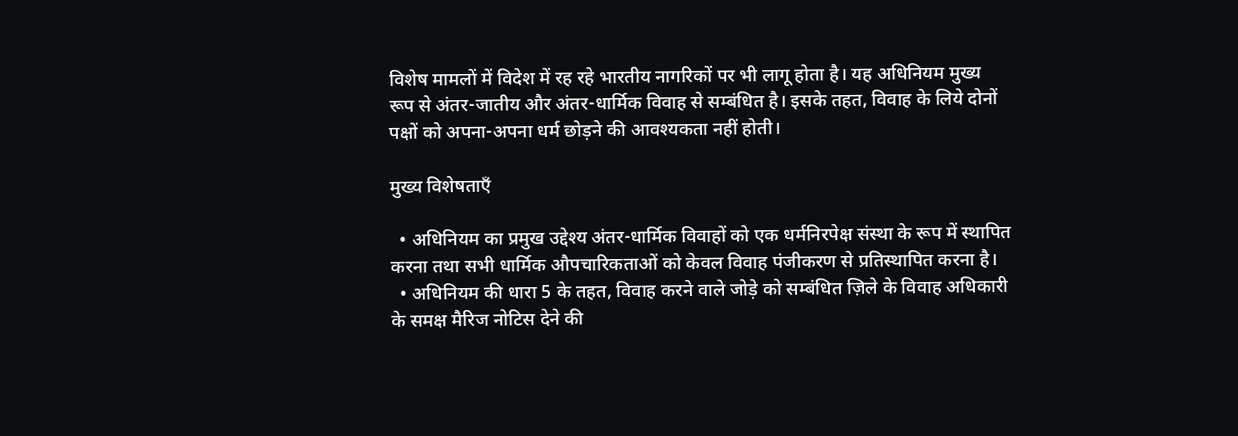विशेष मामलों में विदेश में रह रहे भारतीय नागरिकों पर भी लागू होता है। यह अधिनियम मुख्य रूप से अंतर-जातीय और अंतर-धार्मिक विवाह से सम्बंधित है। इसके तहत, विवाह के लिये दोनों पक्षों को अपना-अपना धर्म छोड़ने की आवश्यकता नहीं होती।

मुख्य विशेषताएँ

  • अधिनियम का प्रमुख उद्देश्य अंतर-धार्मिक विवाहों को एक धर्मनिरपेक्ष संस्था के रूप में स्थापित करना तथा सभी धार्मिक औपचारिकताओं को केवल विवाह पंजीकरण से प्रतिस्थापित करना है।
  • अधिनियम की धारा 5 के तहत, विवाह करने वाले जोड़े को सम्बंधित ज़िले के विवाह अधिकारी के समक्ष मैरिज नोटिस देने की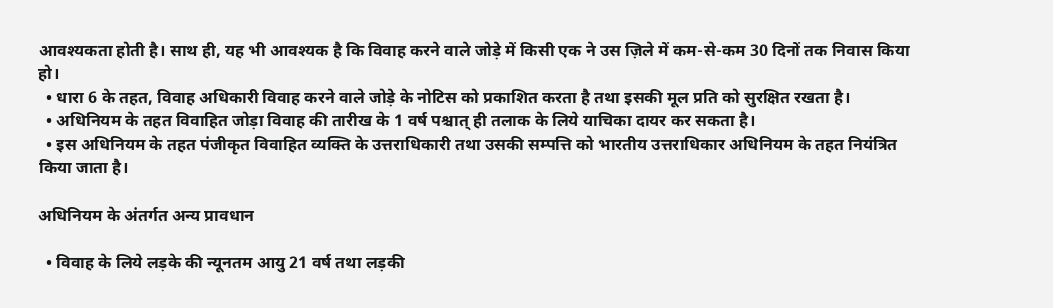आवश्यकता होती है। साथ ही, यह भी आवश्यक है कि विवाह करने वाले जोड़े में किसी एक ने उस ज़िले में कम-से-कम 30 दिनों तक निवास किया हो।
  • धारा 6 के तहत, विवाह अधिकारी विवाह करने वाले जोड़े के नोटिस को प्रकाशित करता है तथा इसकी मूल प्रति को सुरक्षित रखता है।
  • अधिनियम के तहत विवाहित जोड़ा विवाह की तारीख के 1 वर्ष पश्चात् ही तलाक के लिये याचिका दायर कर सकता है।
  • इस अधिनियम के तहत पंजीकृत विवाहित व्यक्ति के उत्तराधिकारी तथा उसकी सम्पत्ति को भारतीय उत्तराधिकार अधिनियम के तहत नियंत्रित किया जाता है।

अधिनियम के अंतर्गत अन्य प्रावधान

  • विवाह के लिये लड़के की न्यूनतम आयु 21 वर्ष तथा लड़की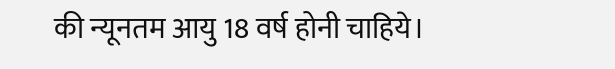की न्यूनतम आयु 18 वर्ष होनी चाहिये।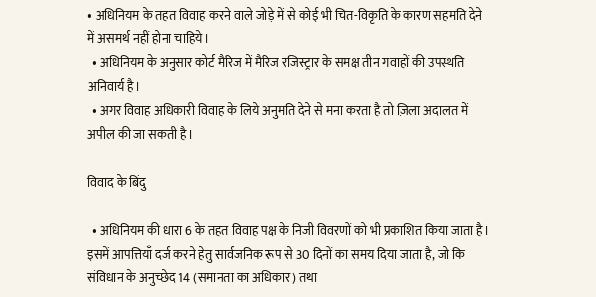• अधिनियम के तहत विवाह करने वाले जोड़े में से कोई भी चित-विकृति के कारण सहमति देने में असमर्थ नहीं होना चाहिये।
  • अधिनियम के अनुसार कोर्ट मैरिज में मैरिज रजिस्ट्रार के समक्ष तीन गवाहों की उपस्थति अनिवार्य है।
  • अगर विवाह अधिकारी विवाह के लिये अनुमति देने से मना करता है तो ज़िला अदालत में अपील की जा सकती है।

विवाद के बिंदु

  • अधिनियम की धारा 6 के तहत विवाह पक्ष के निजी विवरणों को भी प्रकाशित किया जाता है। इसमें आपत्तियाँ दर्ज करने हेतु सार्वजनिक रूप से 30 दिनों का समय दिया जाता है, जो कि संविधान के अनुच्छेद 14 (समानता का अधिकार) तथा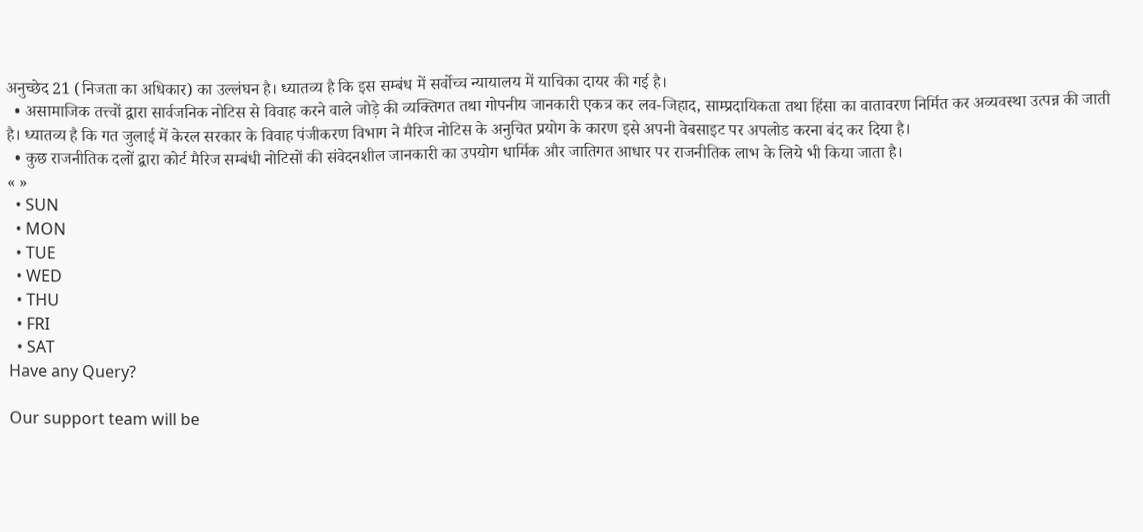अनुच्छेद 21 (निजता का अधिकार) का उल्लंघन है। ध्यातव्य है कि इस सम्बंध में सर्वोच्च न्यायालय में याचिका दायर की गई है।
  • असामाजिक तत्त्वों द्वारा सार्वजनिक नोटिस से विवाह करने वाले जोड़े की व्यक्तिगत तथा गोपनीय जानकारी एकत्र कर लव-जिहाद, साम्प्रदायिकता तथा हिंसा का वातावरण निर्मित कर अव्यवस्था उत्पन्न की जाती है। ध्यातव्य है कि गत जुलाई में केरल सरकार के विवाह पंजीकरण विभाग ने मैरिज नोटिस के अनुचित प्रयोग के कारण इसे अपनी वेबसाइट पर अपलोड करना बंद कर दिया है।
  • कुछ राजनीतिक दलों द्वारा कोर्ट मैरिज सम्बंधी नोटिसों की संवेदनशील जानकारी का उपयोग धार्मिक और जातिगत आधार पर राजनीतिक लाभ के लिये भी किया जाता है।
« »
  • SUN
  • MON
  • TUE
  • WED
  • THU
  • FRI
  • SAT
Have any Query?

Our support team will be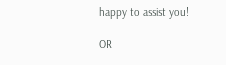happy to assist you!

OR